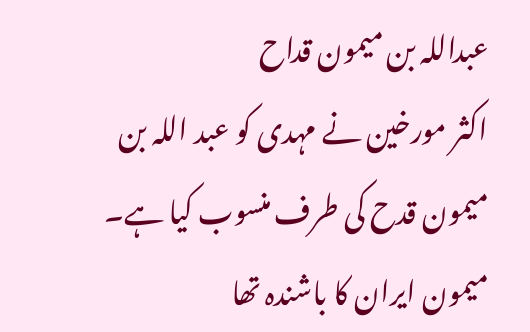عبداللہ بن میمون قداح
اکثر مورخین نے مہدی کو عبد اللہ بن میمون قدح کی طرف منسوب کیا ہے۔ میمون ایران کا باشندہ تھا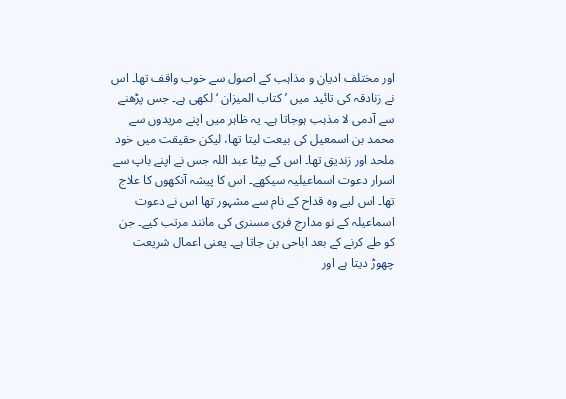اور مختلف ادیان و مذاہب کے اصول سے خوب واقف تھا۔ اس نے زنادقہ کی تائید میں ’ کتاب المیزان ‘ لکھی ہے۔ جس پڑھنے سے آدمی لا مذہب ہوجاتا ہے۔ یہ ظاہر میں اپنے مریدوں سے محمد بن اسمعیل کی بیعت لیتا تھا، لیکن حقیقت میں خود ملحد اور زندیق تھا۔ اس کے بیٹا عبد اللہ جس نے اپنے باپ سے اسرار دعوت اسماعیلیہ سیکھے۔ اس کا پیشہ آنکھوں کا علاج تھا۔ اس لیے وہ قداح کے نام سے مشہور تھا اس نے دعوت اسماعیلہ کے نو مدارج فری مسنری کی مانند مرتب کیے۔ جن کو طے کرنے کے بعد اباحی بن جاتا ہے۔ یعنی اعمال شریعت چھوڑ دیتا ہے اور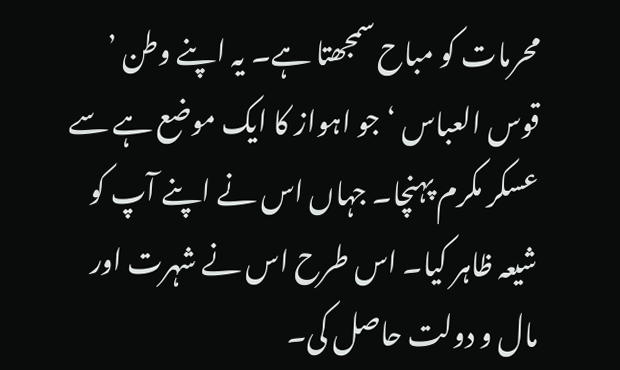محرمات کو مباح سمجھتا ہے۔ یہ اپنے وطن ’ قوس العباس ‘ جو اہواز کا ایک موضع ہے سے عسکر مکرم پہنچا۔ جہاں اس نے اپنے آپ کو شیعہ ظاہر کیا۔ اس طرح اس نے شہرت اور مال و دولت حاصل کی۔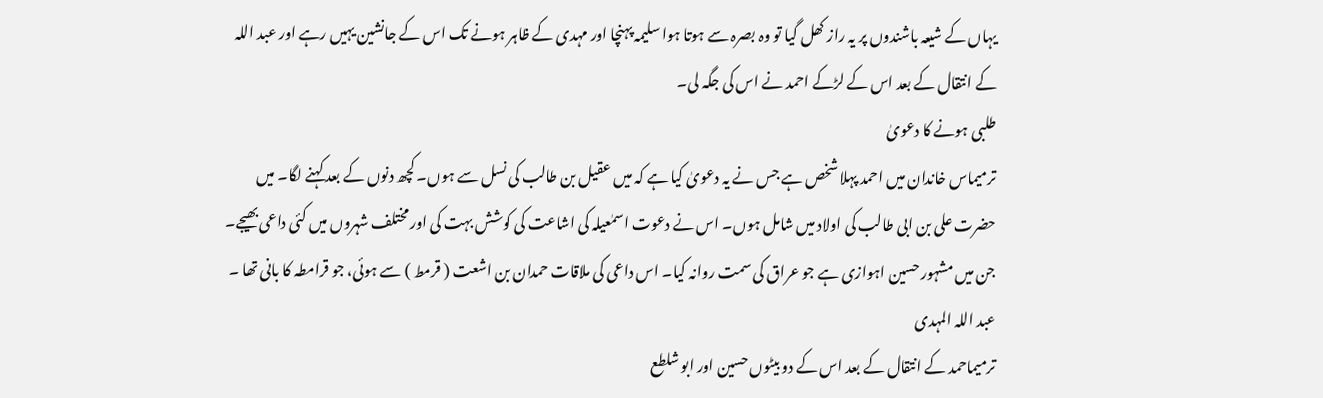یہاں کے شیعہ باشندوں پر یہ راز کھل گیا تو وہ بصرہ سے ہوتا ہوا سلیمہ پہنچا اور مہدی کے ظاہر ہونے تک اس کے جانشین یہیں رہے اور عبد اللہ کے انتقال کے بعد اس کے لڑکے احمد نے اس کی جگہ لی۔
طلبی ہونے کا دعویٰ
ترمیماس خاندان میں احمد پہلا شخص ہے جس نے یہ دعویٰ کیا ہے کہ میں عقیل بن طالب کی نسل سے ہوں۔ کچھ دنوں کے بعد کہنے لگا۔ میں حضرت علی بن ابی طالب کی اولاد میں شامل ہوں۔ اس نے دعوت اسمٰعیلہ کی اشاعت کی کوشش بہت کی اور مختلف شہروں میں کئی داعی بھیجے۔ جن میں مشہور حسین اہوازی ہے جو عراق کی سمت روانہ کیا۔ اس داعی کی ملاقات حمدان بن اشعت ( قرمط ) سے ہوئی، جو قرامطہ کا بانی تھا ۔
عبد اللہ المہدی
ترمیماحمد کے انتقال کے بعد اس کے دو بیٹوں حسین اور ابو شلطع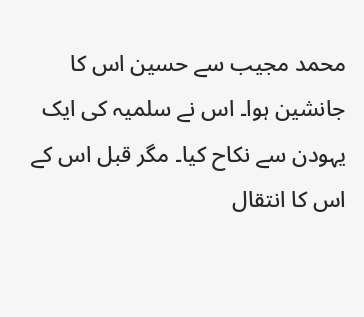محمد مجیب سے حسین اس کا جانشین ہوا۔ اس نے سلمیہ کی ایک یہودن سے نکاح کیا۔ مگر قبل اس کے اس کا انتقال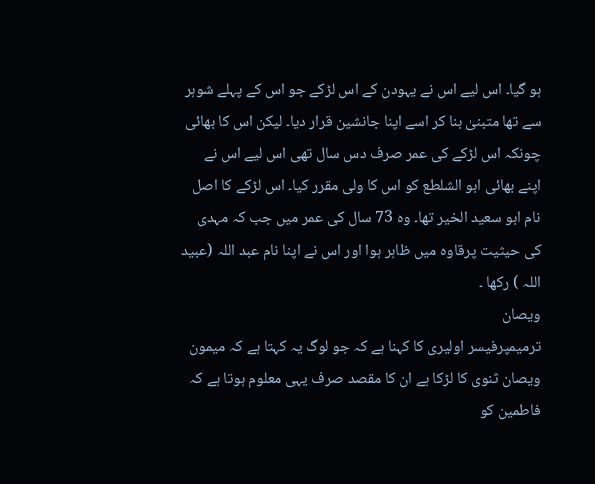ہو گیا۔ اس لیے اس نے یہودن کے اس لڑکے جو اس کے پہلے شوہر سے تھا متبنیٰ بنا کر اسے اپنا جانشین قرار دیا۔ لیکن اس کا بھائی چونکہ اس لڑکے کی عمر صرف دس سال تھی اس لیے اس نے اپنے بھائی ابو الشلطع کو اس کا ولی مقرر کیا۔ اس لڑکے کا اصل نام ابو سعید الخیر تھا۔ وہ 73 سال کی عمر میں جب کہ مہدی کی حیثیت پرقاوہ میں ظاہر ہوا اور اس نے اپنا نام عبد اللہ (عبید اللہ ) رکھا ۔
ویصان
ترمیمپرفیسر اولیری کا کہنا ہے کہ جو لوگ یہ کہتا ہے کہ میمون ویصان ثنوی کا لڑکا ہے ان کا مقصد صرف یہی معلوم ہوتا ہے کہ فاطمین کو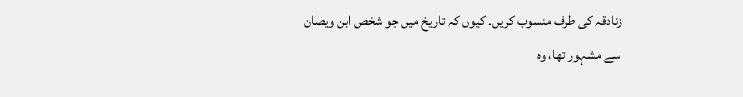زنادقہ کی طرف منسوب کریں۔ کیوں کہ تاریخ میں جو شخص ابن ویصان سے مشہور تھا، وہ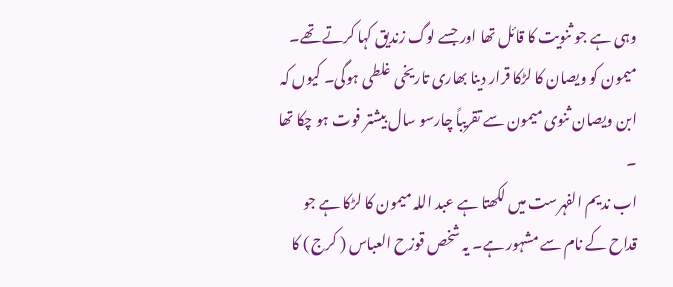وہی ہے جو ثنویت کا قائل تھا اور جسے لوگ زندیق کہا کرتے تھے۔ میمون کو ویصان کا لڑکا قرار دینا بھاری تاریخی غلطی ہوگی۔ کیوں کہ ابن ویصان ثنوی میمون سے تقریباً چارسو سال بیشتر فوت ہو چکا تھا ۔
اب ندیم الفہرست میں لکھتا ہے عبد اللہ میمون کا لڑکا ہے جو قداح کے نام سے مشہور ہے۔ یہ شخص قوزح العباس ( کرج ) کا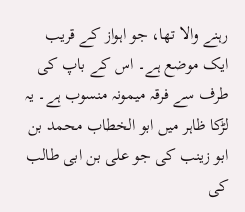رہنے والا تھا، جو اہواز کے قریب ایک موضع ہے۔ اس کے باپ کی طرف سے فرقہ میمونہ منسوب ہے۔ یہ لڑکا ظاہر میں ابو الخطاب محمد بن ابو زینب کی جو علی بن ابی طالب کی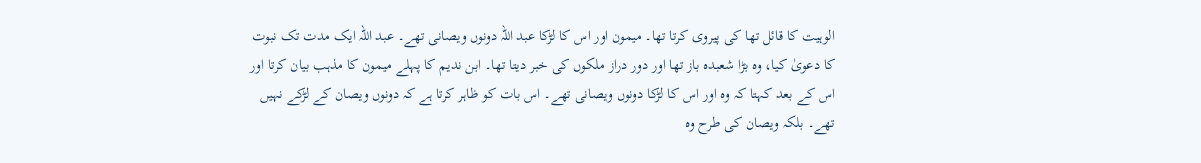الوہیت کا قائل تھا کی پیروی کرتا تھا۔ میمون اور اس کا لڑکا عبد اللہ دونوں ویصانی تھے۔ عبد اللہ ایک مدت تک نبوت کا دعویٰ کیا، وہ بڑا شعبدہ باز تھا اور دور دراز ملکوں کی خبر دیتا تھا۔ ابن ندیم کا پہلے میمون کا مذہب بیان کرتا اور اس کے بعد کہتا کہ وہ اور اس کا لڑکا دونوں ویصانی تھے۔ اس بات کو ظاہر کرتا ہے کہ دونوں ویصان کے لڑکے نہیں تھے۔ بلکہ ویصان کی طرح وہ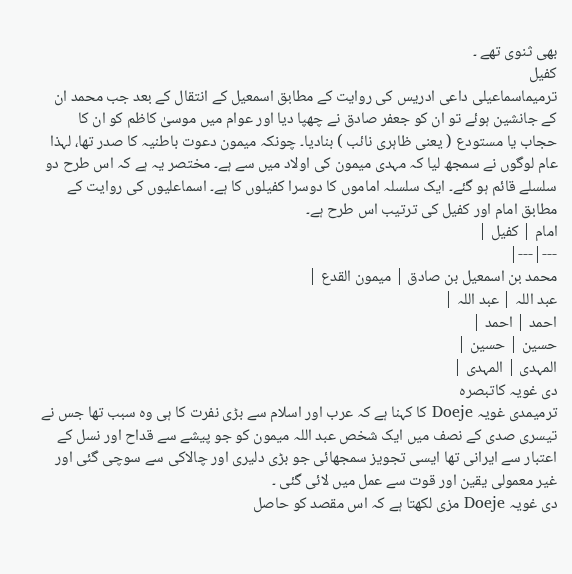بھی ثنوی تھے ۔
کفیل
ترمیماسماعیلی داعی ادریس کی روایت کے مطابق اسمعیل کے انتقال کے بعد جب محمد ان کے جانشین ہوئے تو ان کو جعفر صادق نے چھپا دیا اور عوام میں موسیٰ کاظم کو ان کا حجاب یا مستودع ( یعنی ظاہری نائب ) بنادیا۔ چونکہ میمون دعوت باطنیہ کا صدر تھا، لہذا عام لوگوں نے سمجھ لیا کہ مہدی میمون کی اولاد میں سے ہے۔ مختصر یہ ہے کہ اس طرح دو سلسلے قائم ہو گئے۔ ایک سلسلہ اماموں کا دوسرا کفیلوں کا ہے۔ اسماعلیوں کی روایت کے مطابق امام اور کفیل کی ترتیب اس طرح ہے۔
امام | کفیل |
---|---|
محمد بن اسمعیل بن صادق | میمون القدع |
عبد اللہ | عبد اللہ |
احمد | احمد |
حسین | حسین |
المہدی | المہدی |
دی غویہ کاتبصرہ
ترمیمدی غویہ Doeje کا کہنا ہے کہ عرب اور اسلام سے بڑی نفرت کا ہی وہ سبب تھا جس نے تیسری صدی کے نصف میں ایک شخص عبد اللہ میمون کو جو پیشے سے قداح اور نسل کے اعتبار سے ایرانی تھا ایسی تجویز سمجھائی جو بڑی دلیری اور چالاکی سے سوچی گئی اور غیر معمولی یقین اور قوت سے عمل میں لائی گئی ۔
دی غویہ Doeje مزی لکھتا ہے کہ اس مقصد کو حاصل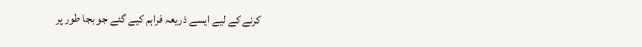کرنے کے لیے ایسے ذریعہ فراہم کیے گئے جو بجا طور پر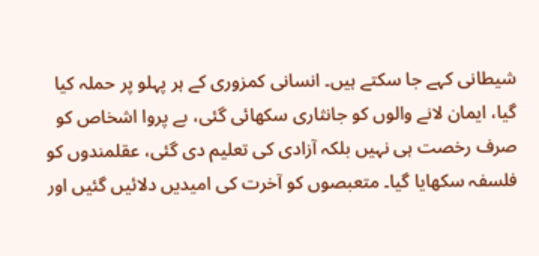شیطانی کہے جا سکتے ہیں۔ انسانی کمزوری کے ہر پہلو پر حملہ کیا گیا، ایمان لانے والوں کو جانثاری سکھائی گئی، بے پروا اشخاص کو صرف رخصت ہی نہیں بلکہ آزادی کی تعلیم دی گئی، عقلمندوں کو فلسفہ سکھایا گیا۔ متعبصوں کو آخرت کی امیدیں دلائیں گئیں اور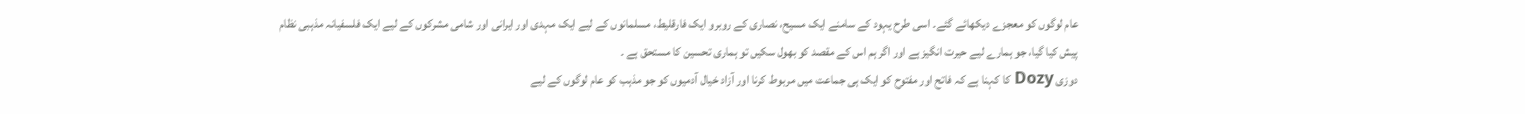عام لوگوں کو معجزے دیکھائے گئے۔ اسی طرح یہود کے سامنے ایک مسیح، نصاری کے روبرو ایک فارقلیط، مسلمانوں کے لیے ایک مہدی اور ایرانی اور شامی مشرکوں کے لیے ایک فلسفیانہ مذہبی نظام پیش کیا گیا، جو ہمارے لیے حیرت انگیز ہے اور اگر ہم اس کے مقصد کو بھول سکیں تو ہماری تحسین کا مستحق ہے ۔
دوزی Dozy کا کہنا ہے کہ فاتح اور مفتوح کو ایک ہی جماعت میں مربوط کرنا اور آزاد خیال آدمیوں کو جو مذہب کو عام لوگوں کے لیے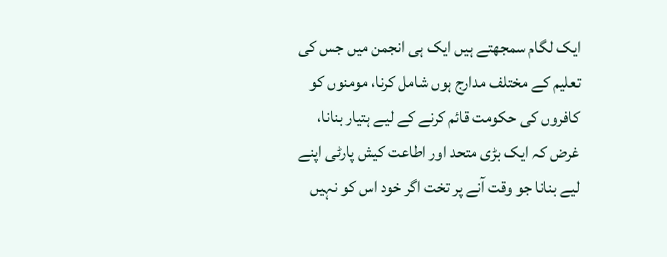ایک لگام سمجھتے ہیں ایک ہی انجمن میں جس کی تعلیم کے مختلف مدارج ہوں شامل کرنا، مومنوں کو کافروں کی حکومت قائم کرنے کے لیے ہتیار بنانا، غرض کہ ایک بڑی متحد اور اطاعت کیش پارٹی اپنے لیے بنانا جو وقت آنے پر تخت اگر خود اس کو نہیں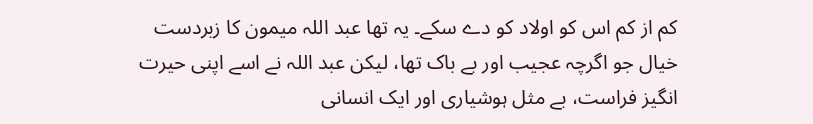کم از کم اس کو اولاد کو دے سکے۔ یہ تھا عبد اللہ میمون کا زبردست خیال جو اگرچہ عجیب اور بے باک تھا، لیکن عبد اللہ نے اسے اپنی حیرت انگیز فراست، بے مثل ہوشیاری اور ایک انسانی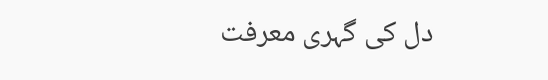دل کی گہری معرفت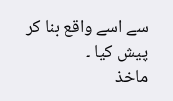سے اسے واقع بنا کر پیش کیا ۔
ماخذ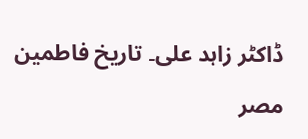ڈاکٹر زاہد علی۔ تاریخ فاطمین مصر